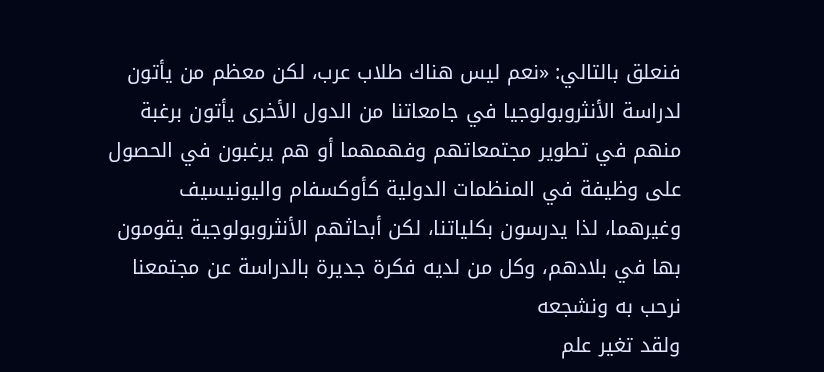فنعلق بالتالي: «نعم ليس هناك طلاب عرب، لكن معظم من يأتون لدراسة الأنثروبولوجيا في جامعاتنا من الدول الأخرى يأتون برغبة منهم في تطوير مجتمعاتهم وفهمهما أو هم يرغبون في الحصول على وظيفة في المنظمات الدولية كأوكسفام واليونيسيف وغيرهما، لذا يدرسون بكلياتنا، لكن أبحاثهم الأنثروبولوجية يقومون بها في بلادهم، وكل من لديه فكرة جديرة بالدراسة عن مجتمعنا نرحب به ونشجعه
ولقد تغير علم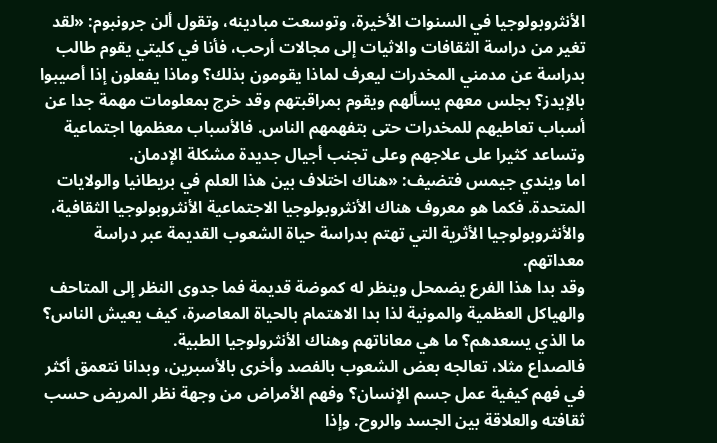الأنثروبولوجيا في السنوات الأخيرة، وتوسعت مبادينه، وتقول ألن جرونبوم: «لقد تغير من دراسة الثقافات والاثيات إلى مجالات أرحب، فأنا في كليتي يقوم طالب بدراسة عن مدمني المخدرات ليعرف لماذا يقومون بذلك؟ وماذا يفعلون إذا أصيبوا بالإيدز؟ بجلس معهم يسألهم ويقوم بمراقبتهم وقد خرج بمعلومات مهمة جدا عن أسباب تعاطيهم للمخدرات حتى بتفهمهم الناس. فالأسباب معظمها اجتماعية وتساعد كثيرا على علاجهم وعلى تجنب أجيال جديدة مشكلة الإدمان.
اما ويندي جيمس فتضيف: «هناك اختلاف بين هذا العلم في بريطانيا والولايات المتحدة. فكما هو معروف هناك الأنثروبولوجيا الاجتماعية الأنثروبولوجيا الثقافية، والأنثروبولوجيا الأثرية التي تهتم بدراسة حياة الشعوب القديمة عبر دراسة معداتهم.
وقد بدا هذا الفرع يضمحل وينظر له كموضة قديمة فما جدوى النظر إلى المتاحف والهياكل العظمية والمونية لذا بدا الاهتمام بالحياة المعاصرة، كيف يعيش الناس؟ ما الذي يسعدهم؟ ما هي معاناتهم وهناك الأنثرولوجيا الطبية.
فالصداع مثلا، تعالجه بعض الشعوب بالفصد وأخرى بالأسبرين، وبدانا نتعمق أكثر في فهم كيفية عمل جسم الإنسان؟ وفهم الأمراض من وجهة نظر المريض حسب ثقافته والعلاقة بين الجسد والروح. وإذا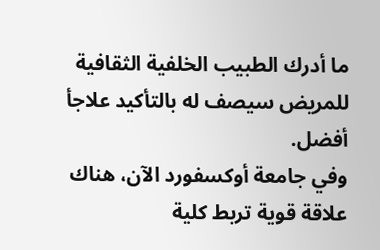ما أدرك الطبيب الخلفية الثقافية للمريض سيصف له بالتأكيد علاجأ أفضل.
وفي جامعة أوكسفورد الآن، هناك علاقة قوية تربط كلية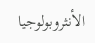الأنثروبولوجيا